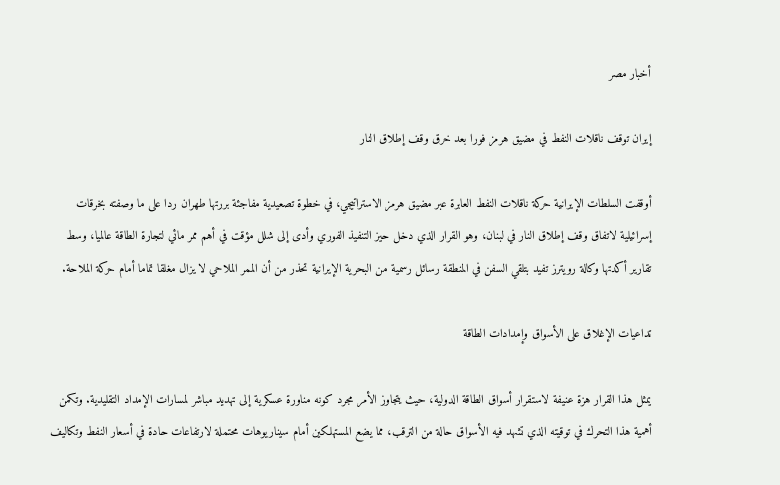أخبار مصر

إيران توقف ناقلات النفط في مضيق هرمز فورا بعد خرق وقف إطلاق النار

أوقفت السلطات الإيرانية حركة ناقلات النفط العابرة عبر مضيق هرمز الاستراتيجي، في خطوة تصعيدية مفاجئة بررتها طهران ردا على ما وصفته بخرقات إسرائيلية لاتفاق وقف إطلاق النار في لبنان، وهو القرار الذي دخل حيز التنفيذ الفوري وأدى إلى شلل مؤقت في أهم ممر مائي لتجارة الطاقة عالميا، وسط تقارير أكدتها وكالة رويترز تفيد بتلقي السفن في المنطقة رسائل رسمية من البحرية الإيرانية تحذر من أن الممر الملاحي لا يزال مغلقا تماما أمام حركة الملاحة.

تداعيات الإغلاق على الأسواق وإمدادات الطاقة

يمثل هذا القرار هزة عنيفة لاستقرار أسواق الطاقة الدولية، حيث يتجاوز الأمر مجرد كونه مناورة عسكرية إلى تهديد مباشر لمسارات الإمداد التقليدية. وتكمن أهمية هذا التحرك في توقيته الذي تشهد فيه الأسواق حالة من الترقب، مما يضع المستهلكين أمام سيناريوهات محتملة لارتفاعات حادة في أسعار النفط وتكاليف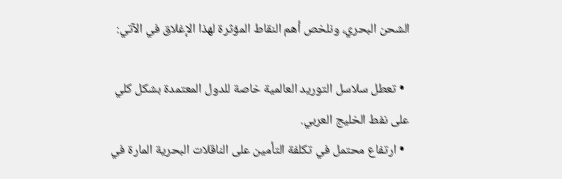الشحن البحري، ونلخص أهم النقاط المؤثرة لهذا الإغلاق في الآتي:

  • تعطل سلاسل التوريد العالمية خاصة للدول المعتمدة بشكل كلي على نفط الخليج العربي.
  • ارتفاع محتمل في تكلفة التأمين على الناقلات البحرية المارة في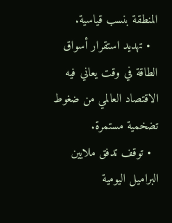المنطقة بنسب قياسية.
  • تهديد استقرار أسواق الطاقة في وقت يعاني فيه الاقتصاد العالمي من ضغوط تضخمية مستمرة.
  • توقف تدفق ملايين البراميل اليومية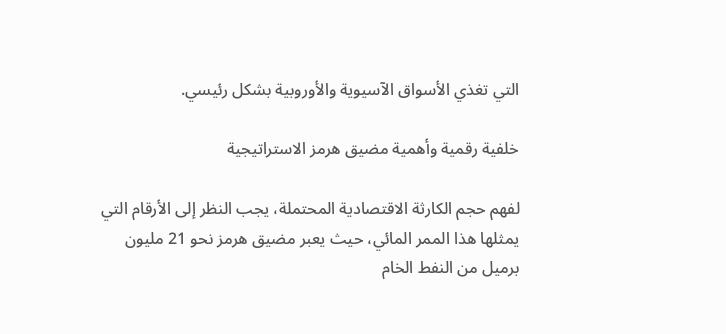التي تغذي الأسواق الآسيوية والأوروبية بشكل رئيسي.

خلفية رقمية وأهمية مضيق هرمز الاستراتيجية

لفهم حجم الكارثة الاقتصادية المحتملة، يجب النظر إلى الأرقام التي يمثلها هذا الممر المائي، حيث يعبر مضيق هرمز نحو 21 مليون برميل من النفط الخام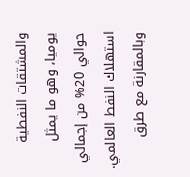والمشتقات النفطية يوميا، وهو ما يمثل حوالي 20% من إجمالي استهلاك النفط العالمي. وبالمقارنة مع طرق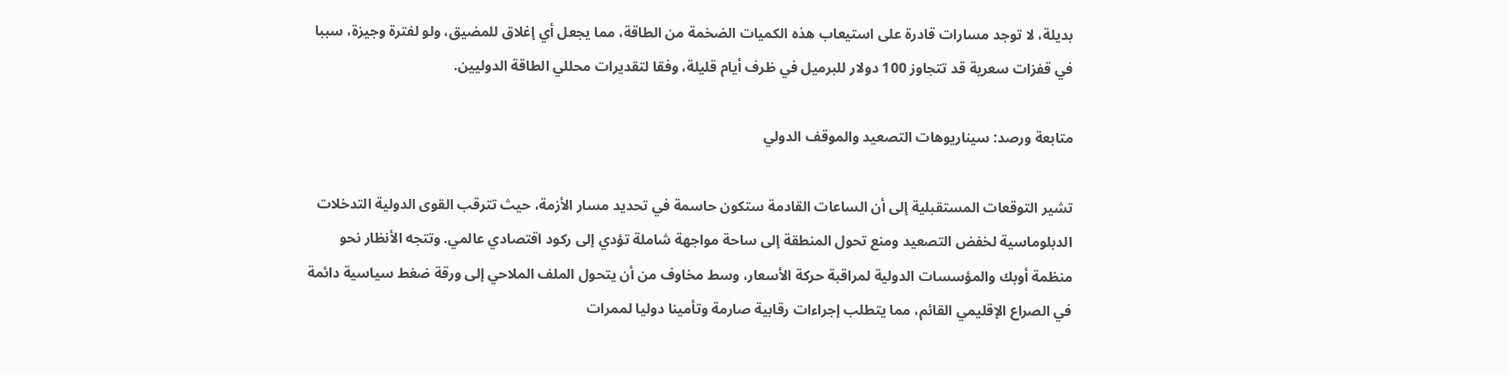بديلة، لا توجد مسارات قادرة على استيعاب هذه الكميات الضخمة من الطاقة، مما يجعل أي إغلاق للمضيق، ولو لفترة وجيزة، سببا في قفزات سعرية قد تتجاوز 100 دولار للبرميل في ظرف أيام قليلة، وفقا لتقديرات محللي الطاقة الدوليين.

متابعة ورصد: سيناريوهات التصعيد والموقف الدولي

تشير التوقعات المستقبلية إلى أن الساعات القادمة ستكون حاسمة في تحديد مسار الأزمة، حيث تترقب القوى الدولية التدخلات الدبلوماسية لخفض التصعيد ومنع تحول المنطقة إلى ساحة مواجهة شاملة تؤدي إلى ركود اقتصادي عالمي. وتتجه الأنظار نحو منظمة أوبك والمؤسسات الدولية لمراقبة حركة الأسعار، وسط مخاوف من أن يتحول الملف الملاحي إلى ورقة ضغط سياسية دائمة في الصراع الإقليمي القائم، مما يتطلب إجراءات رقابية صارمة وتأمينا دوليا لممرات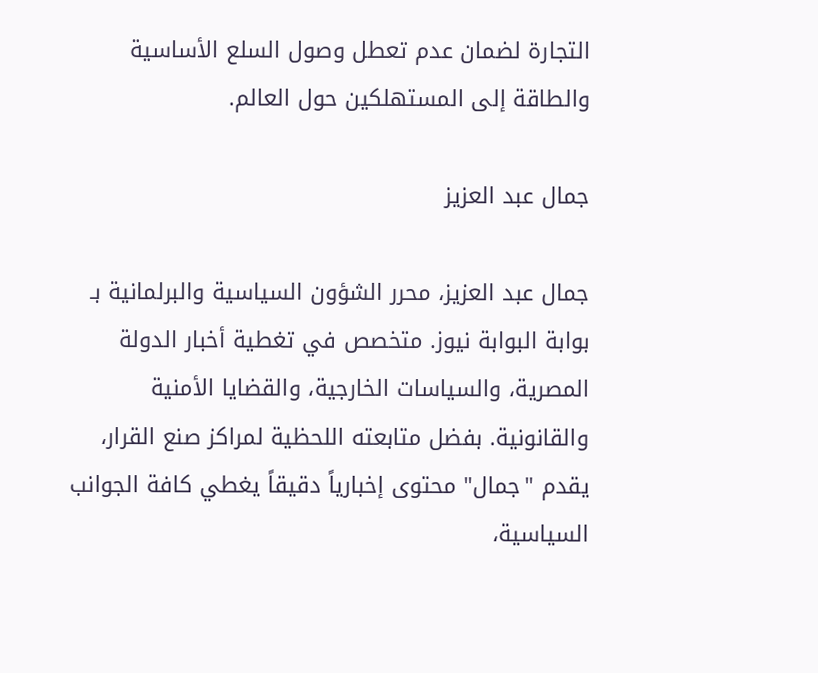التجارة لضمان عدم تعطل وصول السلع الأساسية والطاقة إلى المستهلكين حول العالم.

جمال عبد العزيز

جمال عبد العزيز، محرر الشؤون السياسية والبرلمانية بـ بوابة البوابة نيوز. متخصص في تغطية أخبار الدولة المصرية، والسياسات الخارجية، والقضايا الأمنية والقانونية. بفضل متابعته اللحظية لمراكز صنع القرار، يقدم "جمال" محتوى إخبارياً دقيقاً يغطي كافة الجوانب السياسية،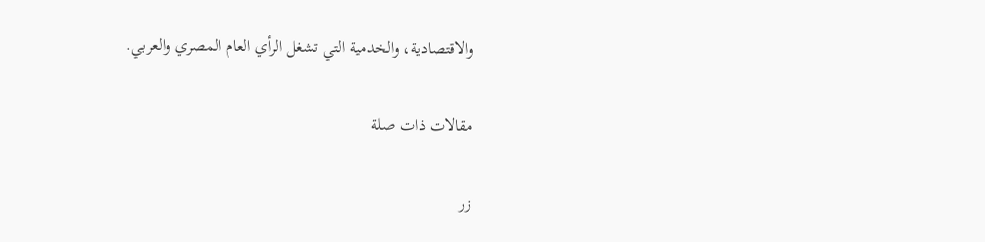والاقتصادية، والخدمية التي تشغل الرأي العام المصري والعربي.

مقالات ذات صلة

زر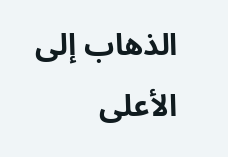الذهاب إلى الأعلى